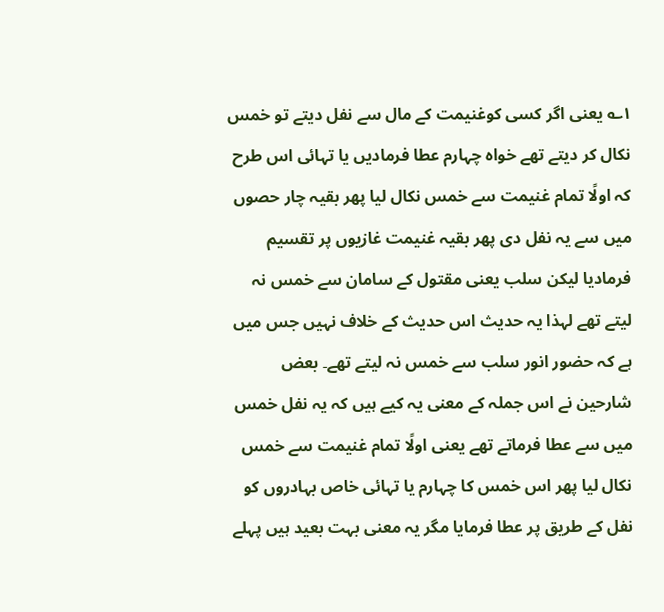۱؎ یعنی اگر کسی کوغنیمت کے مال سے نفل دیتے تو خمس نکال کر دیتے تھے خواہ چہارم عطا فرمادیں یا تہائی اس طرح کہ اولًا تمام غنیمت سے خمس نکال لیا پھر بقیہ چار حصوں میں سے یہ نفل دی پھر بقیہ غنیمت غازیوں پر تقسیم فرمادیا لیکن سلب یعنی مقتول کے سامان سے خمس نہ لیتے تھے لہذا یہ حدیث اس حدیث کے خلاف نہیں جس میں ہے کہ حضور انور سلب سے خمس نہ لیتے تھے۔ بعض شارحین نے اس جملہ کے معنی یہ کیے ہیں کہ یہ نفل خمس میں سے عطا فرماتے تھے یعنی اولًا تمام غنیمت سے خمس نکال لیا پھر اس خمس کا چہارم یا تہائی خاص بہادروں کو نفل کے طریق پر عطا فرمایا مگر یہ معنی بہت بعید ہیں پہلے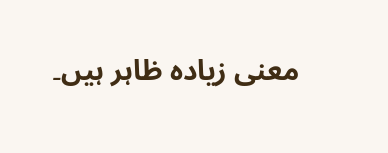معنی زیادہ ظاہر ہیں۔